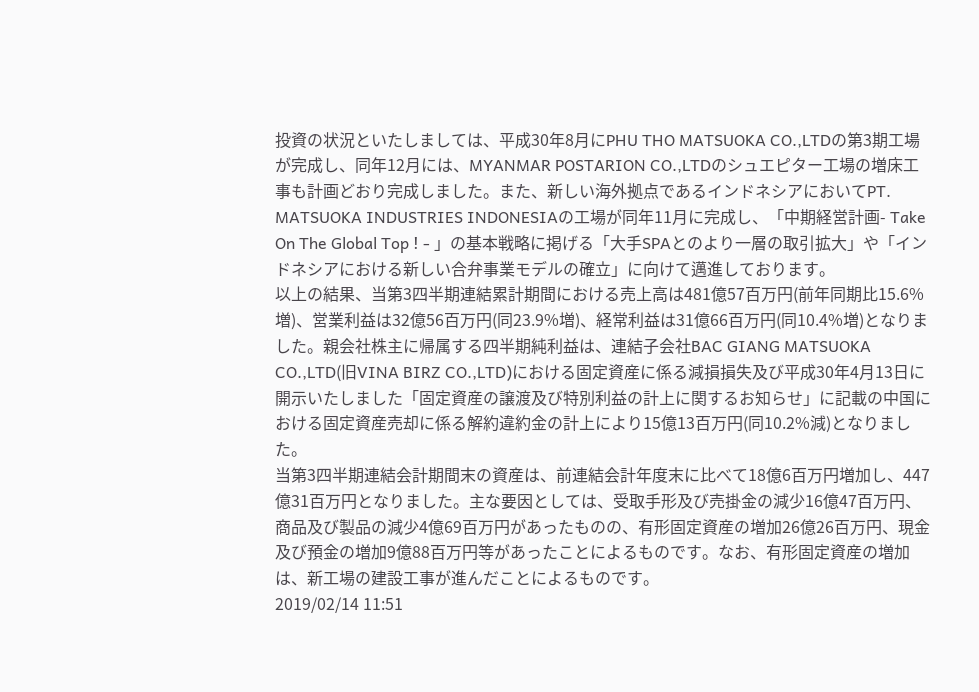投資の状況といたしましては、平成30年8月にPHU THO MATSUOKA CO.,LTDの第3期工場が完成し、同年12月には、MYANMAR POSTARION CO.,LTDのシュエピター工場の増床工事も計画どおり完成しました。また、新しい海外拠点であるインドネシアにおいてPT. MATSUOKA INDUSTRIES INDONESIAの工場が同年11月に完成し、「中期経営計画- Take On The Global Top ! - 」の基本戦略に掲げる「大手SPAとのより一層の取引拡大」や「インドネシアにおける新しい合弁事業モデルの確立」に向けて邁進しております。
以上の結果、当第3四半期連結累計期間における売上高は481億57百万円(前年同期比15.6%増)、営業利益は32億56百万円(同23.9%増)、経常利益は31億66百万円(同10.4%増)となりました。親会社株主に帰属する四半期純利益は、連結子会社BAC GIANG MATSUOKA CO.,LTD(旧VINA BIRZ CO.,LTD)における固定資産に係る減損損失及び平成30年4月13日に開示いたしました「固定資産の譲渡及び特別利益の計上に関するお知らせ」に記載の中国における固定資産売却に係る解約違約金の計上により15億13百万円(同10.2%減)となりました。
当第3四半期連結会計期間末の資産は、前連結会計年度末に比べて18億6百万円増加し、447億31百万円となりました。主な要因としては、受取手形及び売掛金の減少16億47百万円、商品及び製品の減少4億69百万円があったものの、有形固定資産の増加26億26百万円、現金及び預金の増加9億88百万円等があったことによるものです。なお、有形固定資産の増加は、新工場の建設工事が進んだことによるものです。
2019/02/14 11:51